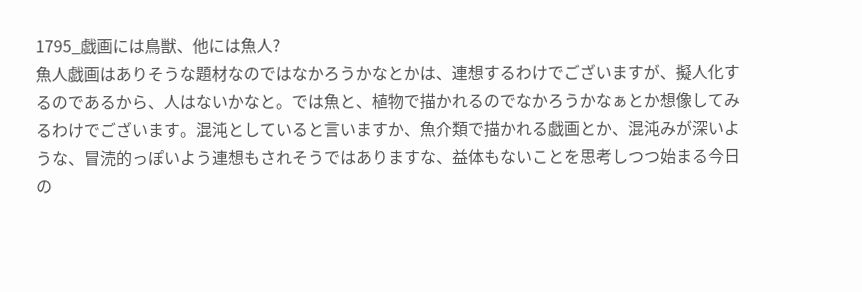1795_戯画には鳥獣、他には魚人?
魚人戯画はありそうな題材なのではなかろうかなとかは、連想するわけでございますが、擬人化するのであるから、人はないかなと。では魚と、植物で描かれるのでなかろうかなぁとか想像してみるわけでございます。混沌としていると言いますか、魚介類で描かれる戯画とか、混沌みが深いような、冒涜的っぽいよう連想もされそうではありますな、益体もないことを思考しつつ始まる今日の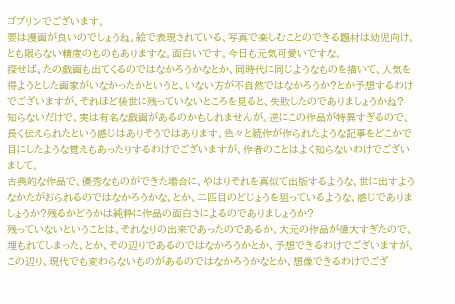ゴブリンでございます。
要は漫画が良いのでしょうね。絵で表現されている、写真で楽しむことのできる題材は幼児向け、とも限らない精度のものもありますな。面白いです。今日も元気可愛いですな。
探せば、たの戯画も出てくるのではなかろうかなとか、同時代に同じようなものを描いて、人気を得ようとした画家がいなかったかというと、いない方が不自然ではなかろうか?とか予想するわけでございますが、それほど後世に残っていないところを見ると、失敗したのでありましょうかね?
知らないだけで、実は有名な戯画があるのかもしれませんが。逆にこの作品が特異すぎるので、長く伝えられたという感じはありそうではあります。色々と続作が作られたような記事をどこかで目にしたような覚えもあったりするわけでございますが、作者のことはよく知らないわけでございまして。
古典的な作品で、優秀なものができた場合に、やはりそれを真似て出版するような、世に出すようなかたがおられるのではなかろうかな、とか、二匹目のどじょうを狙っているような、感じでありましょうか?残るかどうかは純粋に作品の面白さによるのでありましょうか?
残っていないということは、それなりの出来であったのであるか、大元の作品が偉大すぎたので、埋もれてしまった、とか、その辺りであるのではなかろうかとか、予想できるわけでございますが、この辺り、現代でも変わらないものがあるのではなかろうかなとか、想像できるわけでござ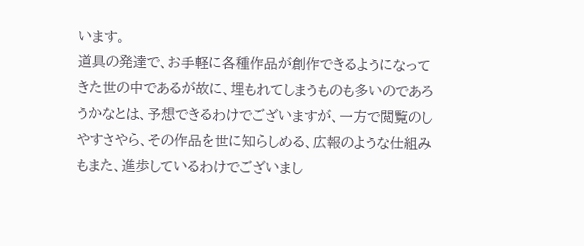います。
道具の発達で、お手軽に各種作品が創作できるようになってきた世の中であるが故に、埋もれてしまうものも多いのであろうかなとは、予想できるわけでございますが、一方で閲覧のしやすさやら、その作品を世に知らしめる、広報のような仕組みもまた、進歩しているわけでございまし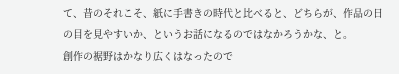て、昔のそれこそ、紙に手書きの時代と比べると、どちらが、作品の日の目を見やすいか、というお話になるのではなかろうかな、と。
創作の裾野はかなり広くはなったので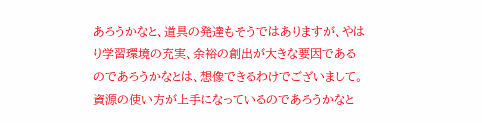あろうかなと、道具の発達もそうではありますが、やはり学習環境の充実、余裕の創出が大きな要因であるのであろうかなとは、想像できるわけでございまして。資源の使い方が上手になっているのであろうかなと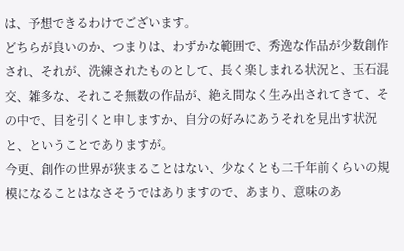は、予想できるわけでございます。
どちらが良いのか、つまりは、わずかな範囲で、秀逸な作品が少数創作され、それが、洗練されたものとして、長く楽しまれる状況と、玉石混交、雑多な、それこそ無数の作品が、絶え間なく生み出されてきて、その中で、目を引くと申しますか、自分の好みにあうそれを見出す状況と、ということでありますが。
今更、創作の世界が狭まることはない、少なくとも二千年前くらいの規模になることはなさそうではありますので、あまり、意味のあ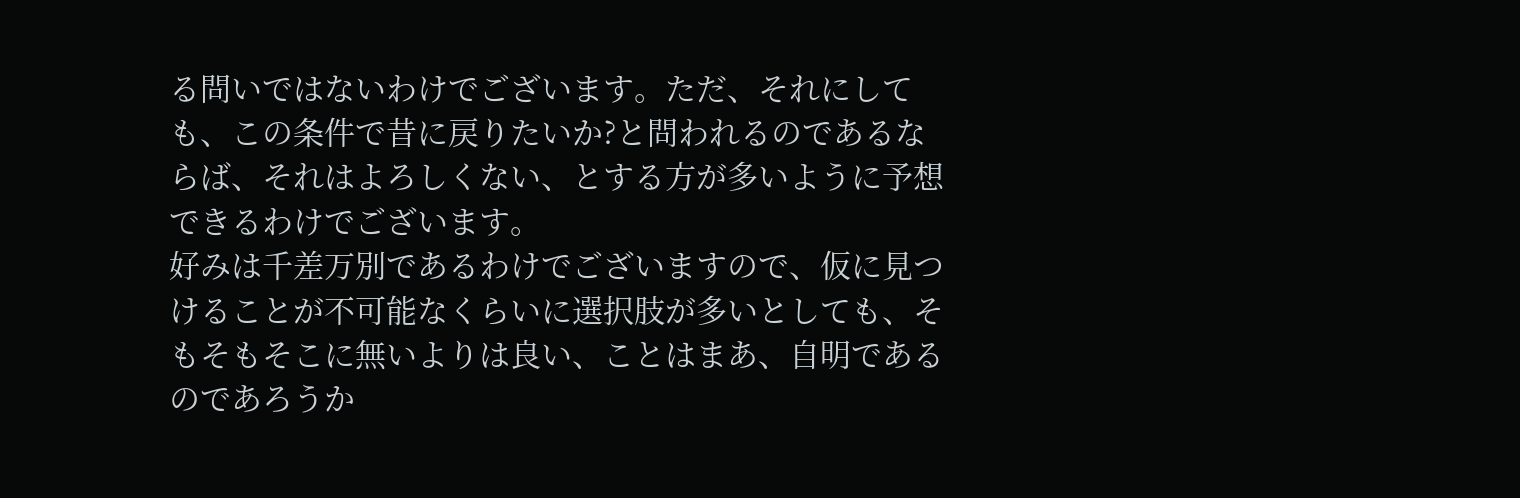る問いではないわけでございます。ただ、それにしても、この条件で昔に戻りたいか?と問われるのであるならば、それはよろしくない、とする方が多いように予想できるわけでございます。
好みは千差万別であるわけでございますので、仮に見つけることが不可能なくらいに選択肢が多いとしても、そもそもそこに無いよりは良い、ことはまあ、自明であるのであろうか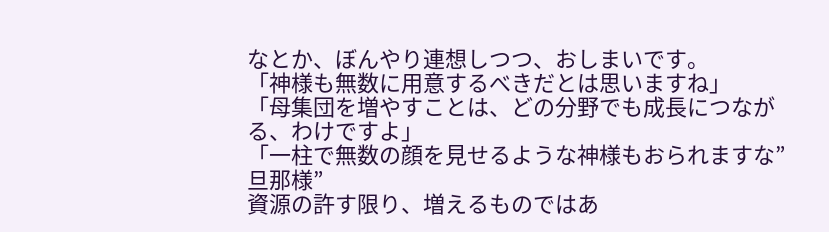なとか、ぼんやり連想しつつ、おしまいです。
「神様も無数に用意するべきだとは思いますね」
「母集団を増やすことは、どの分野でも成長につながる、わけですよ」
「一柱で無数の顔を見せるような神様もおられますな”旦那様”
資源の許す限り、増えるものではあ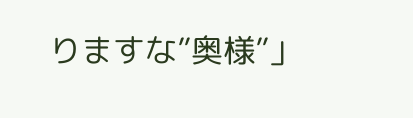りますな”奥様”」